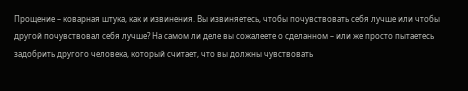Прощение – коварная штука, как и извинения. Вы извиняетесь, чтобы почувствовать себя лучше или чтобы другой почувствовал себя лучше? На самом ли деле вы сожалеете о сделанном – или же просто пытаетесь задобрить другого человека, который считает, что вы должны чувствовать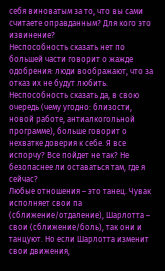себя виноватым за то, что вы сами считаете оправданным? Для кого это извинение?
Неспособность сказать нет по большей части говорит о жажде одобрения: люди воображают, что за отказ их не будут любить. Неспособность сказать да, в свою очередь (чему угодно: близости, новой работе, антиалкогольной программе), больше говорит о нехватке доверия к себе. Я все испорчу? Все пойдет не так? Не безопаснее ли оставаться там, где я сейчас?
Любые отношения – это танец. Чувак исполняет свои па (сближение/отдаление), Шарлотта – свои (сближение/боль), так они и танцуют. Но если Шарлотта изменит свои движения,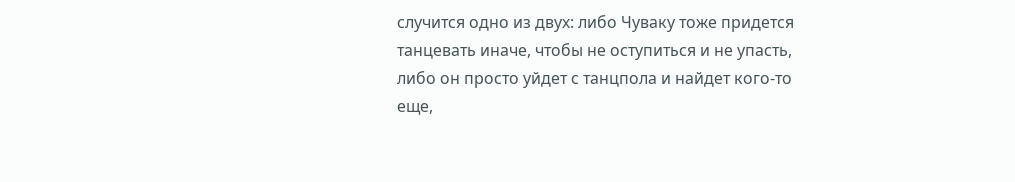случится одно из двух: либо Чуваку тоже придется танцевать иначе, чтобы не оступиться и не упасть, либо он просто уйдет с танцпола и найдет кого-то еще,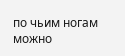по чьим ногам можно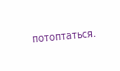потоптаться.